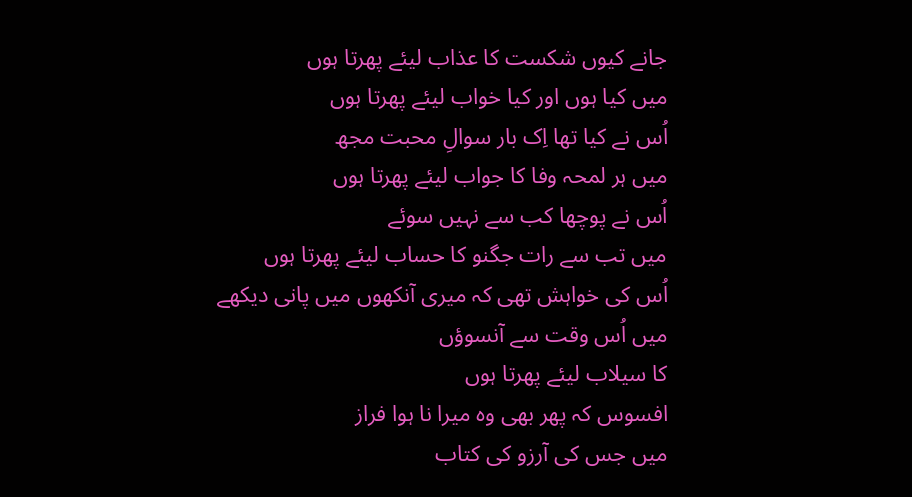جانے کیوں شکست کا عذاب لیئے پھرتا ہوں
میں کیا ہوں اور کیا خواب لیئے پھرتا ہوں
اُس نے کیا تھا اِک بار سوالِ محبت مجھ
میں ہر لمحہ وفا کا جواب لیئے پھرتا ہوں
اُس نے پوچھا کب سے نہیں سوئے
میں تب سے رات جگنو کا حساب لیئے پھرتا ہوں
اُس کی خواہش تھی کہ میری آنکھوں میں پانی دیکھے
میں اُس وقت سے آنسوؤں
کا سیلاب لیئے پھرتا ہوں
افسوس کہ پھر بھی وہ میرا نا ہوا فراز
میں جس کی آرزو کی کتاب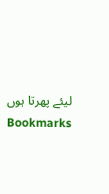لیئے پھرتا ہوں
Bookmarks